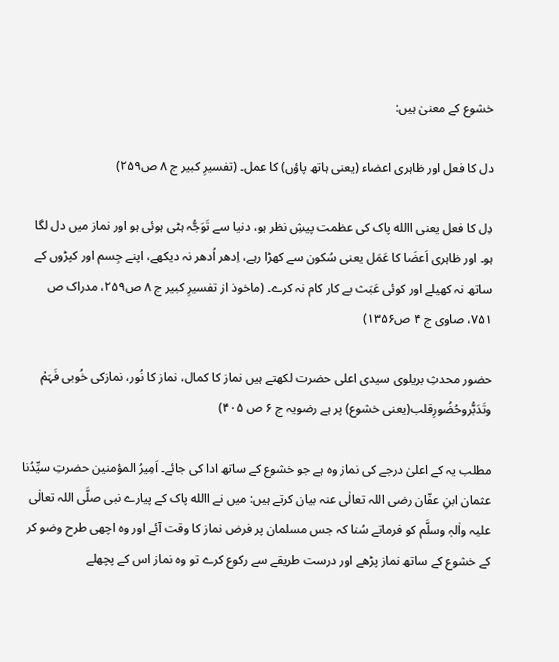خشوع کے معنیٰ ہیں:

دل کا فعل اور ظاہری اعضاء (یعنی ہاتھ پاؤں) کا عمل۔ (تفسیرِ کبیر ج ۸ ص۲۵۹)

دِل کا فعل یعنی االله پاک کی عظمت پیشِ نظر ہو، دنیا سے تَوَجُّہ ہٹی ہوئی ہو اور نماز میں دل لگا ہو۔ اور ظاہری اَعضَا کا عَمَل یعنی سُکون سے کھڑا رہے، اِدھر اُدھر نہ دیکھے، اپنے جِسم اور کپڑوں کے ساتھ نہ کھیلے اور کوئی عَبَث بے کار کام نہ کرے۔ (ماخوذ از تفسیرِ کبیر ج ۸ ص۲۵۹، مدراک ص ۷۵۱، صاوی ج ۴ ص۱۳۵۶)

حضور محدثِ بریلوی سیدی اعلی حضرت لکھتے ہیں نماز کا کمال، نماز کا نُور، نمازکی خُوبی فَہَمࣿ وتَدَبُّروحُضُورِقلب(یعنی خشوع) پر ہے رضویہ ج ۶ ص ۴۰۵)

مطلب یہ کے اعلیٰ درجے کی نماز وہ ہے جو خشوع کے ساتھ ادا کی جائے۔ اَمِیرُ المؤمنین حضرتِ سیِّدُنا عثمان ابنِ عفّان رضی اللہ تعالٰی عنہ بیان کرتے ہیں: میں نے االله پاک کے پیارے نبی صلَّی اللہ تعالٰی علیہ واٰلہٖ وسلَّم کو فرماتے سُنا کہ جس مسلمان پر فرض نماز کا وقت آئے اور وہ اچھی طرح وضو کر کے خشوع کے ساتھ نماز پڑھے اور درست طریقے سے رکوع کرے تو وہ نماز اس کے پچھلے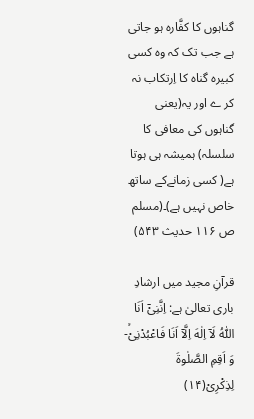گناہوں کا کفَّارہ ہو جاتی ہے جب تک کہ وہ کسی کبیرہ گناہ کا اِرتکاب نہ کر ے اور یہ(یعنی گناہوں کی معافی کا سلسلہ) ہمیشہ ہی ہوتا ہے( کسی زمانےکے ساتھ خاص نہیں ہے)۔(مسلم ص ۱۱۶ حدیث ۵۴۳)

قرآنِ مجید میں ارشادِ باری تعالیٰ ہے: اِنَّنِیْۤ اَنَا اللّٰهُ لَاۤ اِلٰهَ اِلَّاۤ اَنَا فَاعْبُدْنِیْۙ-وَ اَقِمِ الصَّلٰوةَ لِذِكْرِیْ(۱۴)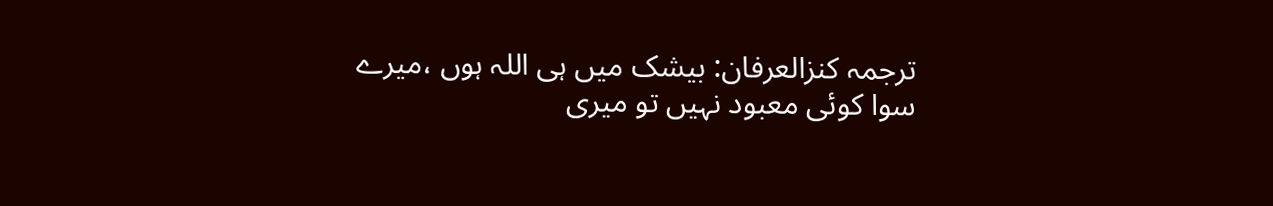ترجمہ کنزالعرفان: بیشک میں ہی اللہ ہوں ،میرے سوا کوئی معبود نہیں تو میری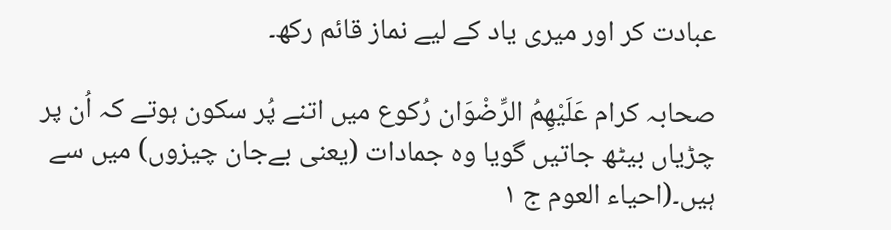عبادت کر اور میری یاد کے لیے نماز قائم رکھ۔

صحابہ کرام عَلَیْھِمُ الرِّضْوَان رُکوع میں اتنے پُر سکون ہوتے کہ اُن پر چڑیاں بیٹھ جاتیں گویا وہ جمادات (یعنی بےجان چیزوں) میں سے ہیں۔(احیاء العوم ج ۱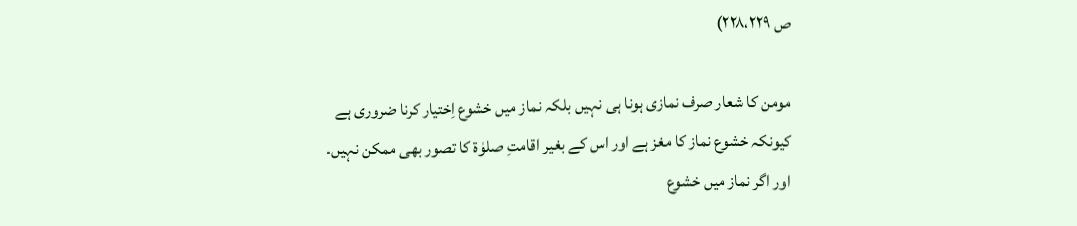ص ۲۲۸،۲۲۹)

مومن کا شعار صرف نمازی ہونا ہی نہیں بلکہ نماز میں خشوع اِختیار کرنا ضروری ہے کیونکہ خشوع نماز کا مغز ہے اور اس کے بغیر اقامتِ صلوٰۃ کا تصور بھی ممکن نہیں۔ اور اگر نماز میں خشوع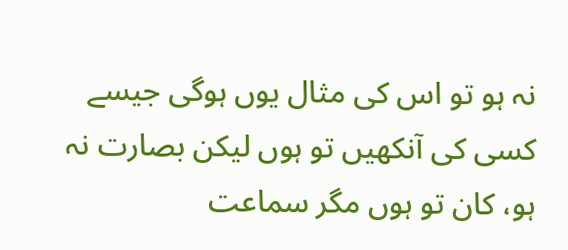نہ ہو تو اس کی مثال یوں ہوگی جیسے کسی کی آنکھیں تو ہوں لیکن بصارت نہ ہو، کان تو ہوں مگر سماعت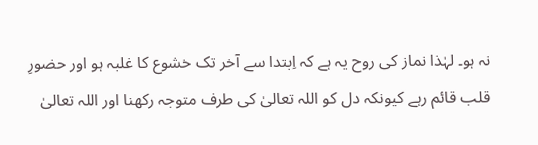نہ ہو۔ لہٰذا نماز کی روح یہ ہے کہ اِبتدا سے آخر تک خشوع کا غلبہ ہو اور حضورِ قلب قائم رہے کیونکہ دل کو اللہ تعالیٰ کی طرف متوجہ رکھنا اور اللہ تعالیٰ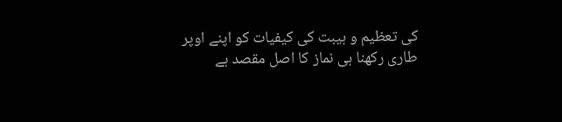کی تعظیم و ہیبت کی کیفیات کو اپنے اوپر طاری رکھنا ہی نماز کا اصل مقصد ہے